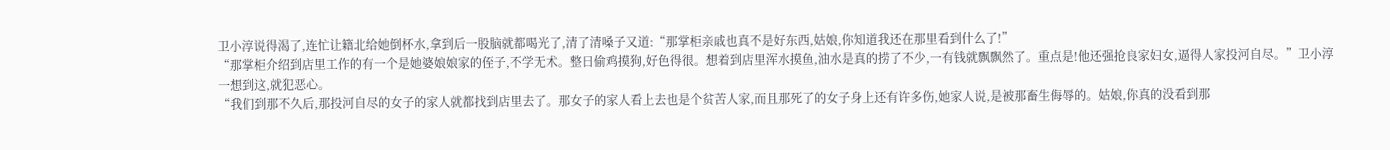卫小淳说得渴了,连忙让籍北给她倒杯水,拿到后一股脑就都喝光了,清了清嗓子又道:“那掌柜亲戚也真不是好东西,姑娘,你知道我还在那里看到什么了!”
“那掌柜介绍到店里工作的有一个是她婆娘娘家的侄子,不学无术。整日偷鸡摸狗,好色得很。想着到店里浑水摸鱼,油水是真的捞了不少,一有钱就飘飘然了。重点是!他还强抢良家妇女,逼得人家投河自尽。”卫小淳一想到这,就犯恶心。
“我们到那不久后,那投河自尽的女子的家人就都找到店里去了。那女子的家人看上去也是个贫苦人家,而且那死了的女子身上还有许多伤,她家人说,是被那畜生侮辱的。姑娘,你真的没看到那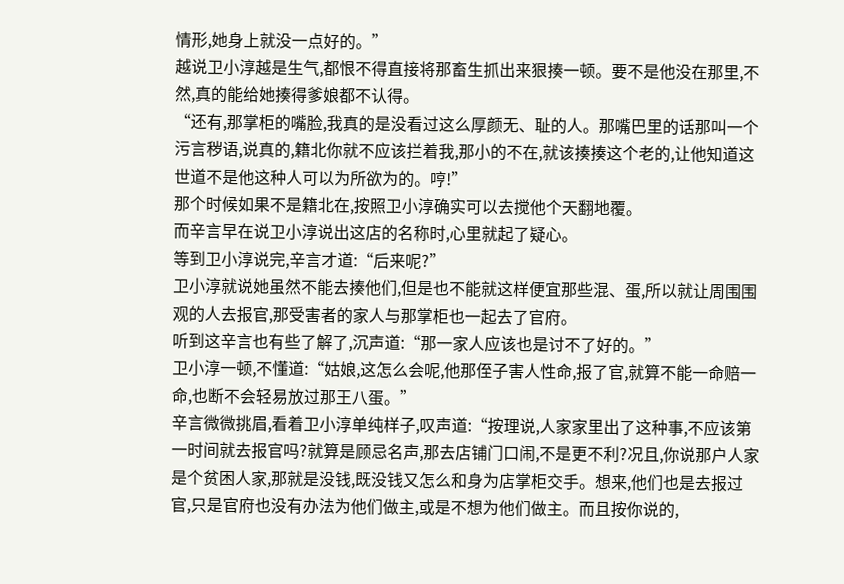情形,她身上就没一点好的。”
越说卫小淳越是生气,都恨不得直接将那畜生抓出来狠揍一顿。要不是他没在那里,不然,真的能给她揍得爹娘都不认得。
“还有,那掌柜的嘴脸,我真的是没看过这么厚颜无、耻的人。那嘴巴里的话那叫一个污言秽语,说真的,籍北你就不应该拦着我,那小的不在,就该揍揍这个老的,让他知道这世道不是他这种人可以为所欲为的。哼!”
那个时候如果不是籍北在,按照卫小淳确实可以去搅他个天翻地覆。
而辛言早在说卫小淳说出这店的名称时,心里就起了疑心。
等到卫小淳说完,辛言才道:“后来呢?”
卫小淳就说她虽然不能去揍他们,但是也不能就这样便宜那些混、蛋,所以就让周围围观的人去报官,那受害者的家人与那掌柜也一起去了官府。
听到这辛言也有些了解了,沉声道:“那一家人应该也是讨不了好的。”
卫小淳一顿,不懂道:“姑娘,这怎么会呢,他那侄子害人性命,报了官,就算不能一命赔一命,也断不会轻易放过那王八蛋。”
辛言微微挑眉,看着卫小淳单纯样子,叹声道:“按理说,人家家里出了这种事,不应该第一时间就去报官吗?就算是顾忌名声,那去店铺门口闹,不是更不利?况且,你说那户人家是个贫困人家,那就是没钱,既没钱又怎么和身为店掌柜交手。想来,他们也是去报过官,只是官府也没有办法为他们做主,或是不想为他们做主。而且按你说的,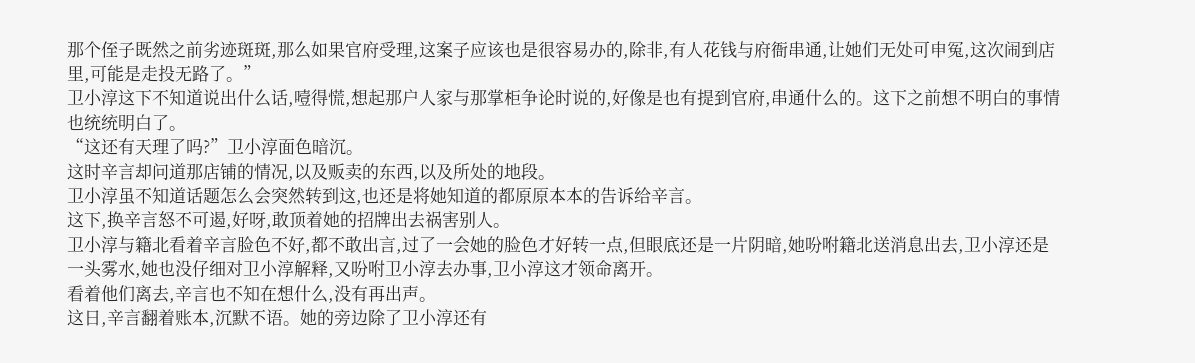那个侄子既然之前劣迹斑斑,那么如果官府受理,这案子应该也是很容易办的,除非,有人花钱与府衙串通,让她们无处可申冤,这次闹到店里,可能是走投无路了。”
卫小淳这下不知道说出什么话,噎得慌,想起那户人家与那掌柜争论时说的,好像是也有提到官府,串通什么的。这下之前想不明白的事情也统统明白了。
“这还有天理了吗?”卫小淳面色暗沉。
这时辛言却问道那店铺的情况,以及贩卖的东西,以及所处的地段。
卫小淳虽不知道话题怎么会突然转到这,也还是将她知道的都原原本本的告诉给辛言。
这下,换辛言怒不可遏,好呀,敢顶着她的招牌出去祸害别人。
卫小淳与籍北看着辛言脸色不好,都不敢出言,过了一会她的脸色才好转一点,但眼底还是一片阴暗,她吩咐籍北送消息出去,卫小淳还是一头雾水,她也没仔细对卫小淳解释,又吩咐卫小淳去办事,卫小淳这才领命离开。
看着他们离去,辛言也不知在想什么,没有再出声。
这日,辛言翻着账本,沉默不语。她的旁边除了卫小淳还有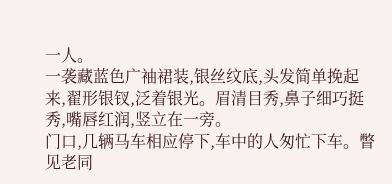一人。
一袭藏蓝色广袖裙装,银丝纹底,头发简单挽起来,翟形银钗,泛着银光。眉清目秀,鼻子细巧挺秀,嘴唇红润,竖立在一旁。
门口,几辆马车相应停下,车中的人匆忙下车。瞥见老同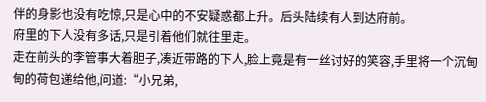伴的身影也没有吃惊,只是心中的不安疑惑都上升。后头陆续有人到达府前。
府里的下人没有多话,只是引着他们就往里走。
走在前头的李管事大着胆子,凑近带路的下人,脸上竟是有一丝讨好的笑容,手里将一个沉甸甸的荷包递给他,问道:“小兄弟,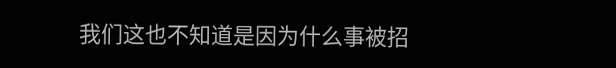我们这也不知道是因为什么事被招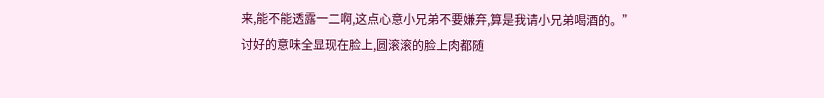来,能不能透露一二啊,这点心意小兄弟不要嫌弃,算是我请小兄弟喝酒的。”
讨好的意味全显现在脸上,圆滚滚的脸上肉都随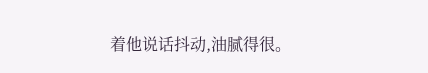着他说话抖动,油腻得很。